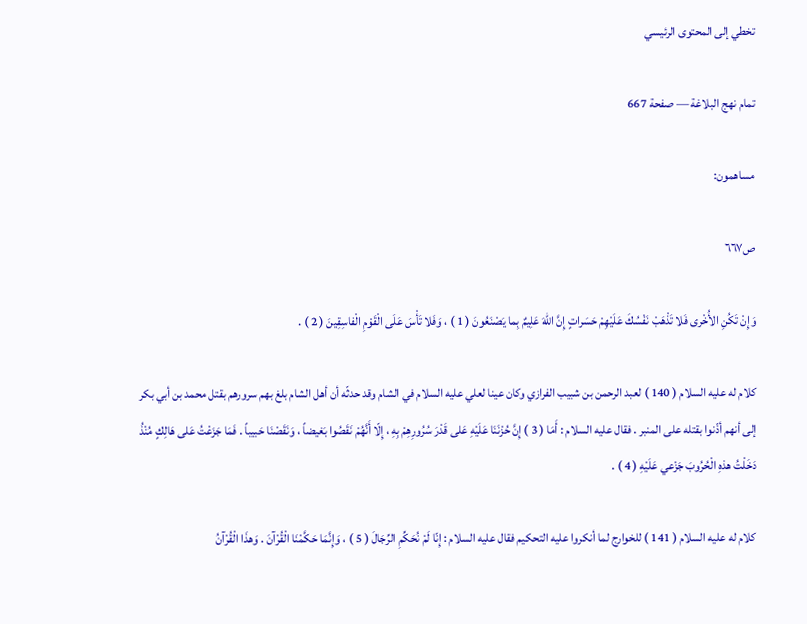تخطي إلى المحتوى الرئيسي

تمام نهج البلاغة — صفحة 667

مساهمون:

ص٦٦٧

وَإِنْ تَكُنِ الأُخْرى فَلا تَذْهَبْ نَفْسُكَ عَلَيْهِمْ حَسَراتٍ إِنَّ اللّهَ عَلِيمٌ بِما يَصْنَعُونَ ( 1 ) ، وَفَلا تَأْسَ عَلَى الْقَوْمِ الْفاسِقِينَ ( 2 ) .

كلام له عليه السلام ( 140 ) لعبد الرحمن بن شبيب الفرازي وكان عينا لعلي عليه السلام في الشام وقد حدثّه أن أهل الشام بلغ بهم سرورهم بقتل محمد بن أبي بكر إلى أنهم أذّنوا بقتله على المنبر . فقال عليه السلام : أَمَا ( 3 ) إِنَّ حُزْنَنَا عَلَيْهِ عَلى قَدْرَ سُرُورِهِمْ بِهِ ، إِلّا أَنَّهُمْ نَقَصُوا بَغيضاً ، وَنَقَصْنَا حَبيباً . فَمَا جَزَعْتُ عَلى هَالِكٍ مُنْذُ دَخَلْتُ هذهِ الْحُرُوبَ جَزْعي عَلَيْهِ ( 4 ) .

كلام له عليه السلام ( 141 ) للخوارج لما أنكروا عليه التحكيم فقال عليه السلام : إِنّا لَمْ نُحَكِّمِ الرِّجَالَ ( 5 ) ، وَإِنَّمَا حَكَّمْنَا الْقُرْآنَ . وَهذَا الْقُرْآنُ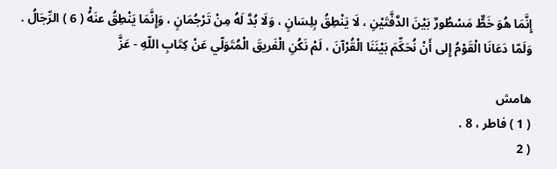إِنَّمَا هُوَ خَطٌّ مَسْطُورٌ بَيْنَ الدَّفَّتَيْنِ ، لَا يَنْطِقُ بِلِسَانٍ ، وَلَا بُدَّ لَهُ مِنْ تَرْجُمَانٍ ، وَإِنَّمَا يَنْطِقُ عنَهُْ ( 6 ) الرِّجَالُ . وَلَمّا دَعَانَا الْقَوْمُ إِلى أَنْ نُحَكِّمَ بَيْنَنَا الْقُرْآنَ ، لَمْ نَكُنِ الْفَريقَ الْمُتَوَلّي عَنْ كِتَابِ اللّهِ - عَزَّ

هامش
( 1 ) فاطر ، 8 .
( 2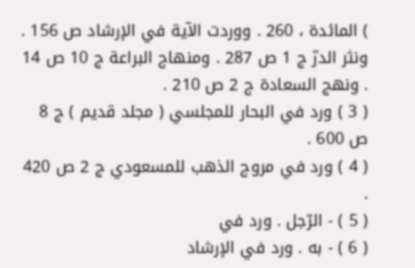) المائدة ، 260 . ووردت الآية في الإرشاد ص 156 . ونثر الدرّ ج 1 ص 287 . ومنهاج البراعة ج 10 ص 14 . ونهج السعادة ج 2 ص 210 .
( 3 ) ورد في البحار للمجلسي ( مجلد قديم ) ج 8 ص 600 .
( 4 ) ورد في مروج الذهب للمسعودي ج 2 ص 420 .
( 5 ) - الرّجل . ورد في
( 6 ) - به . ورد في الإرشاد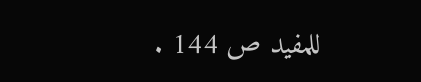للمفيد ص 144 .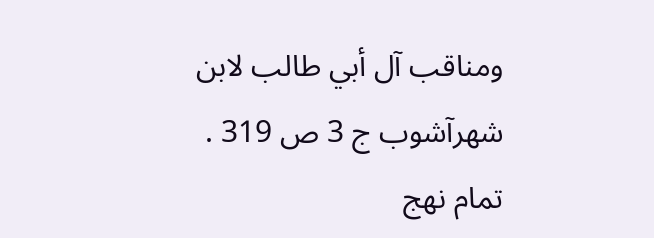ومناقب آل أبي طالب لابن شهرآشوب ج 3 ص 319 .
تمام نهج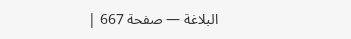البلاغة — صفحة 667 |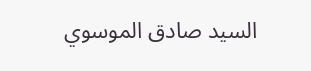السيد صادق الموسوي